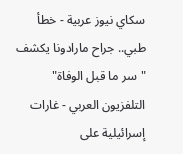سكاي نيوز عربية - خطأ طبي.. جراح مارادونا يكشف "سر ما قبل الوفاة" التلفزيون العربي - غارات إسرائيلية على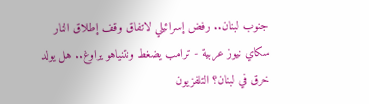جنوب لبنان.. رفض إسرائيلي لاتفاق وقف إطلاق النار سكاي نيوز عربية - ترامب يضغط ونتنياهو يراوغ.. هل يولد خرق في لبنان؟ التلفزيون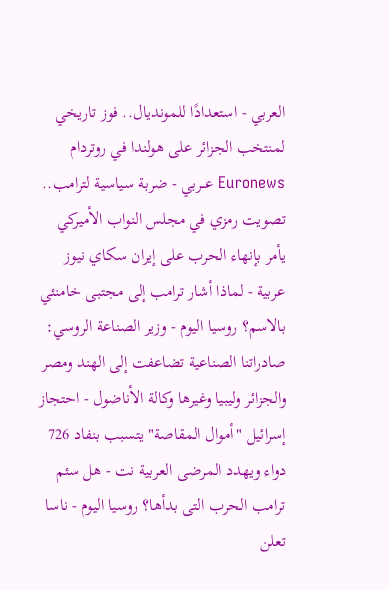العربي - استعدادًا للمونديال.. فوز تاريخي لمنتخب الجزائر على هولندا في روتردام Euronews عــربي - ضربة سياسية لترامب.. تصويت رمزي في مجلس النواب الأميركي يأمر بإنهاء الحرب على إيران سكاي نيوز عربية - لماذا أشار ترامب إلى مجتبى خامنئي بالاسم؟ روسيا اليوم - وزير الصناعة الروسي: صادراتنا الصناعية تضاعفت إلى الهند ومصر والجزائر وليبيا وغيرها وكالة الأناضول - احتجاز إسرائيل "أموال المقاصة" يتسبب بنفاد 726 دواء ويهدد المرضى العربية نت - هل سئم ترامب الحرب التى بدأها؟ روسيا اليوم - ناسا تعلن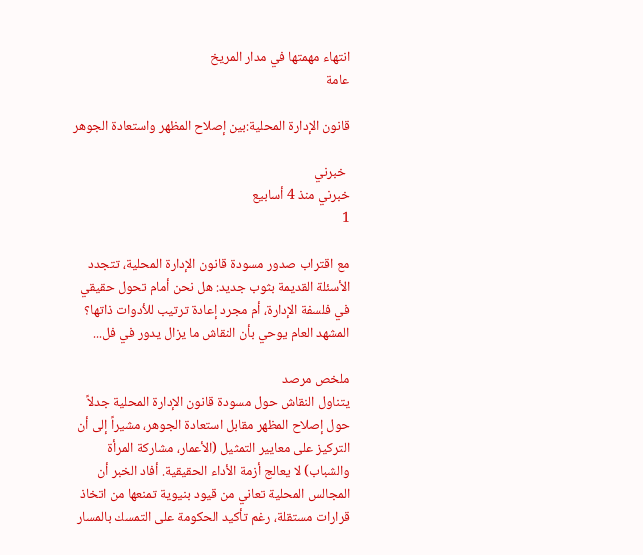انتهاء مهمتها في مدار المريخ
عامة

قانون الإدارة المحلية:بين إصلاح المظهر واستعادة الجوهر

 خبرني
خبرني منذ 4 أسابيع
1

مع اقتراب صدور مسودة قانون الإدارة المحلية، تتجدد الأسئلة القديمة بثوب جديد: هل نحن أمام تحول حقيقي في فلسفة الإدارة، أم مجرد إعادة ترتيب للأدوات ذاتها؟ المشهد العام يوحي بأن النقاش ما يزال يدور في فل...

ملخص مرصد
يتناول النقاش حول مسودة قانون الإدارة المحلية جدلاً حول إصلاح المظهر مقابل استعادة الجوهر، مشيراً إلى أن التركيز على معايير التمثيل (الأعمار، مشاركة المرأة والشباب) لا يعالج أزمة الأداء الحقيقية. أفاد الخبر أن المجالس المحلية تعاني من قيود بنيوية تمنعها من اتخاذ قرارات مستقلة، رغم تأكيد الحكومة على التمسك بالمسار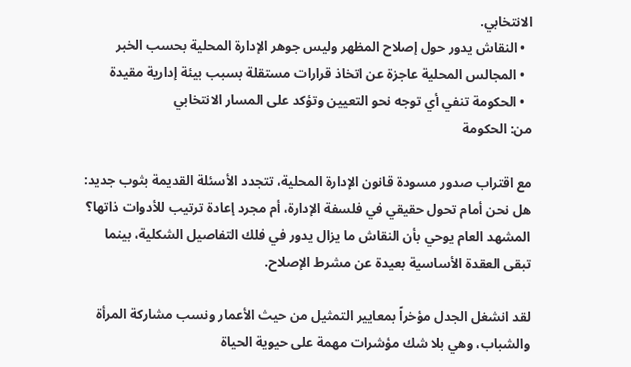الانتخابي.
  • النقاش يدور حول إصلاح المظهر وليس جوهر الإدارة المحلية بحسب الخبر
  • المجالس المحلية عاجزة عن اتخاذ قرارات مستقلة بسبب بيئة إدارية مقيدة
  • الحكومة تنفي أي توجه نحو التعيين وتؤكد على المسار الانتخابي
من: الحكومة

مع اقتراب صدور مسودة قانون الإدارة المحلية، تتجدد الأسئلة القديمة بثوب جديد: هل نحن أمام تحول حقيقي في فلسفة الإدارة، أم مجرد إعادة ترتيب للأدوات ذاتها؟ المشهد العام يوحي بأن النقاش ما يزال يدور في فلك التفاصيل الشكلية، بينما تبقى العقدة الأساسية بعيدة عن مشرط الإصلاح.

لقد انشغل الجدل مؤخراً بمعايير التمثيل من حيث الأعمار ونسب مشاركة المرأة والشباب، وهي بلا شك مؤشرات مهمة على حيوية الحياة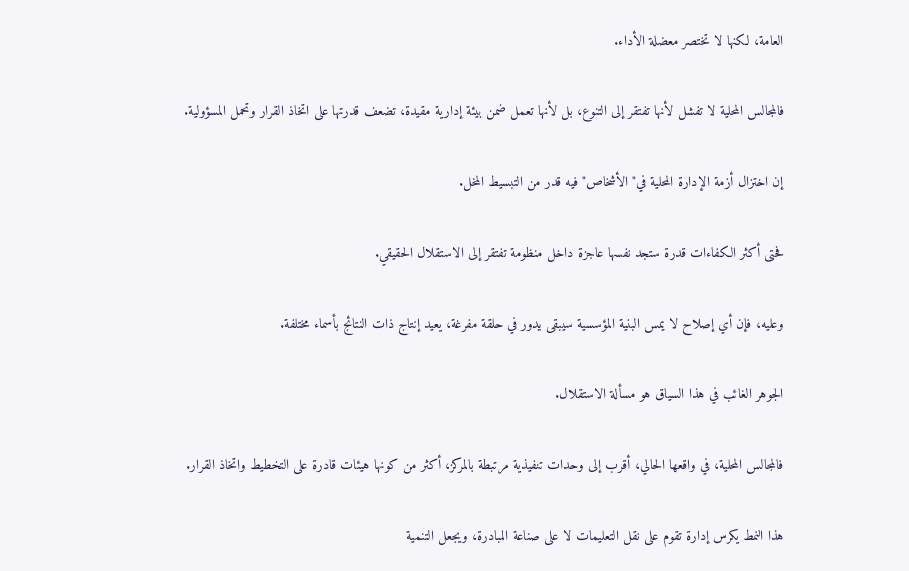العامة، لكنها لا تختصر معضلة الأداء.

فالمجالس المحلية لا تفشل لأنها تفتقر إلى التنوع، بل لأنها تعمل ضمن بيئة إدارية مقيدة، تضعف قدرتها على اتخاذ القرار وتحمل المسؤولية.

إن اختزال أزمة الإدارة المحلية في" الأشخاص" فيه قدر من التبسيط المخل.

فحتى أكثر الكفاءات قدرة ستجد نفسها عاجزة داخل منظومة تفتقر إلى الاستقلال الحقيقي.

وعليه، فإن أي إصلاح لا يمس البنية المؤسسية سيبقى يدور في حلقة مفرغة، يعيد إنتاج ذات النتائج بأسماء مختلفة.

الجوهر الغائب في هذا السياق هو مسألة الاستقلال.

فالمجالس المحلية، في واقعها الحالي، أقرب إلى وحدات تنفيذية مرتبطة بالمركز، أكثر من كونها هيئات قادرة على التخطيط واتخاذ القرار.

هذا النمط يكرس إدارة تقوم على نقل التعليمات لا على صناعة المبادرة، ويجعل التنمية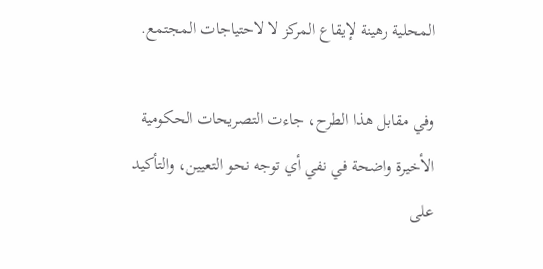المحلية رهينة لإيقاع المركز لا لاحتياجات المجتمع.

وفي مقابل هذا الطرح، جاءت التصريحات الحكومية الأخيرة واضحة في نفي أي توجه نحو التعيين، والتأكيد على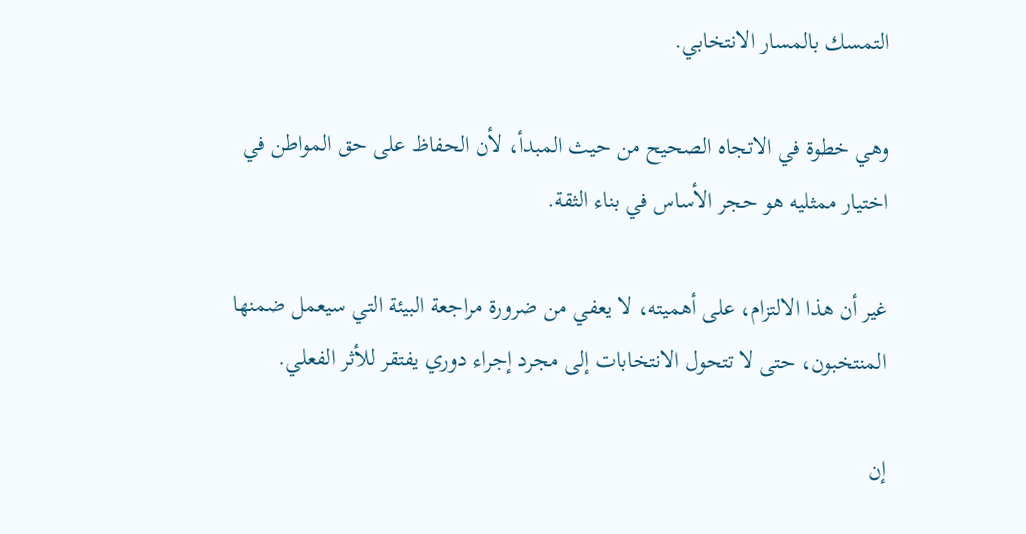التمسك بالمسار الانتخابي.

وهي خطوة في الاتجاه الصحيح من حيث المبدأ، لأن الحفاظ على حق المواطن في اختيار ممثليه هو حجر الأساس في بناء الثقة.

غير أن هذا الالتزام، على أهميته، لا يعفي من ضرورة مراجعة البيئة التي سيعمل ضمنها المنتخبون، حتى لا تتحول الانتخابات إلى مجرد إجراء دوري يفتقر للأثر الفعلي.

إن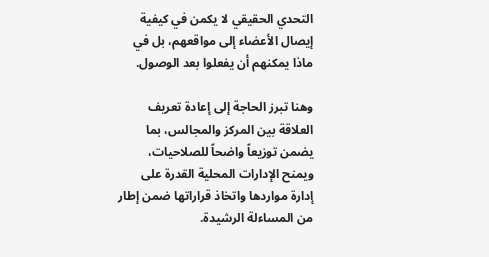التحدي الحقيقي لا يكمن في كيفية إيصال الأعضاء إلى مواقعهم، بل في ماذا يمكنهم أن يفعلوا بعد الوصول.

وهنا تبرز الحاجة إلى إعادة تعريف العلاقة بين المركز والمجالس، بما يضمن توزيعاً واضحاً للصلاحيات، ويمنح الإدارات المحلية القدرة على إدارة مواردها واتخاذ قراراتها ضمن إطار من المساءلة الرشيدة.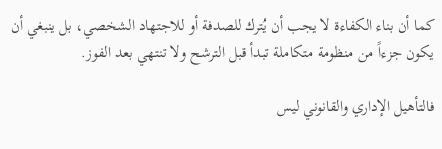كما أن بناء الكفاءة لا يجب أن يُترك للصدفة أو للاجتهاد الشخصي، بل ينبغي أن يكون جزءاً من منظومة متكاملة تبدأ قبل الترشح ولا تنتهي بعد الفوز.

فالتأهيل الإداري والقانوني ليس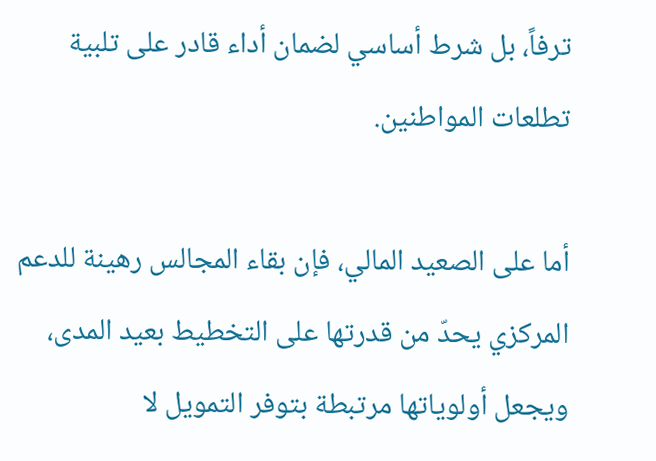ترفاً، بل شرط أساسي لضمان أداء قادر على تلبية تطلعات المواطنين.

أما على الصعيد المالي، فإن بقاء المجالس رهينة للدعم المركزي يحدّ من قدرتها على التخطيط بعيد المدى، ويجعل أولوياتها مرتبطة بتوفر التمويل لا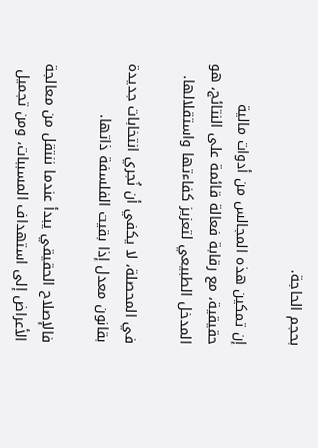بحجم الحاجة.

إن تمكين هذه المجالس من أدوات مالية حقيقية، مع رقابة فعالة قائمة على النتائج، هو المدخل الطبيعي لتعزيز كفاءتها واستقلالها.

في المحصلة، لا يكفي أن نُجري انتخابات جديدة بقانون معدل إذا بقيت الفلسفة ذاتها.

فالإصلاح الحقيقي يبدأ عندما ننتقل من معالجة الأعراض إلى استهداف المسببات، ومن تجميل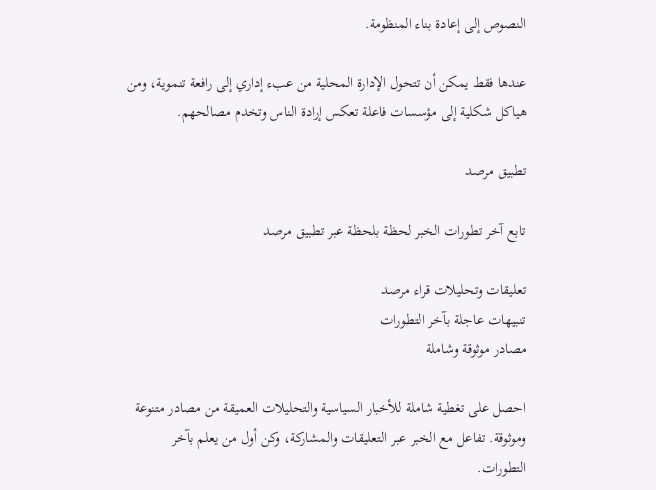النصوص إلى إعادة بناء المنظومة.

عندها فقط يمكن أن تتحول الإدارة المحلية من عبء إداري إلى رافعة تنموية، ومن هياكل شكلية إلى مؤسسات فاعلة تعكس إرادة الناس وتخدم مصالحهم.

تطبيق مرصد

تابع آخر تطورات الخبر لحظة بلحظة عبر تطبيق مرصد

تعليقات وتحليلات قراء مرصد
تنبيهات عاجلة بآخر التطورات
مصادر موثوقة وشاملة

احصل على تغطية شاملة للأخبار السياسية والتحليلات العميقة من مصادر متنوعة وموثوقة. تفاعل مع الخبر عبر التعليقات والمشاركة، وكن أول من يعلم بآخر التطورات.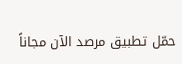حمّل تطبيق مرصد الآن مجاناً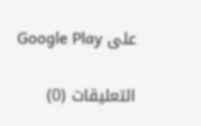على Google Play

التعليقات (0)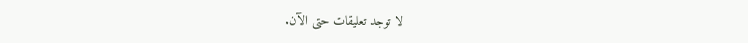لا توجد تعليقات حتى الآن.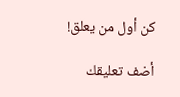كن أول من يعلق!

أضف تعليقك